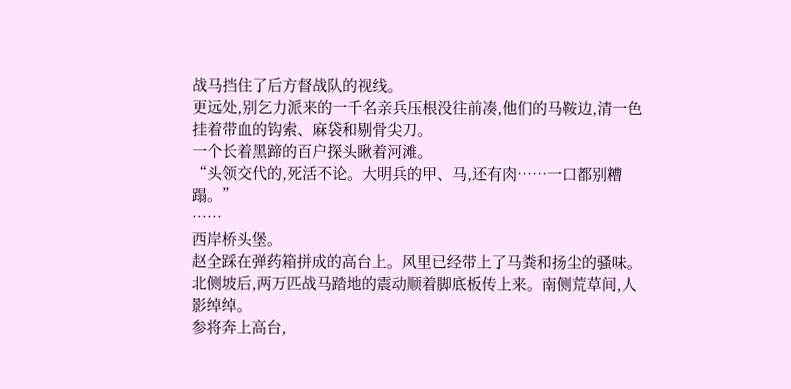战马挡住了后方督战队的视线。
更远处,别乞力派来的一千名亲兵压根没往前凑,他们的马鞍边,清一色挂着带血的钩索、麻袋和剔骨尖刀。
一个长着黑蹄的百户探头瞅着河滩。
“头领交代的,死活不论。大明兵的甲、马,还有肉……一口都别糟蹋。”
……
西岸桥头堡。
赵全踩在弹药箱拼成的高台上。风里已经带上了马粪和扬尘的骚味。
北侧坡后,两万匹战马踏地的震动顺着脚底板传上来。南侧荒草间,人影绰绰。
参将奔上高台,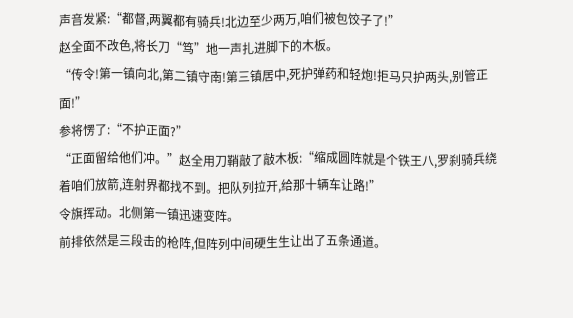声音发紧:“都督,两翼都有骑兵!北边至少两万,咱们被包饺子了!”
赵全面不改色,将长刀“笃”地一声扎进脚下的木板。
“传令!第一镇向北,第二镇守南!第三镇居中,死护弹药和轻炮!拒马只护两头,别管正面!”
参将愣了:“不护正面?”
“正面留给他们冲。”赵全用刀鞘敲了敲木板:“缩成圆阵就是个铁王八,罗刹骑兵绕着咱们放箭,连射界都找不到。把队列拉开,给那十辆车让路!”
令旗挥动。北侧第一镇迅速变阵。
前排依然是三段击的枪阵,但阵列中间硬生生让出了五条通道。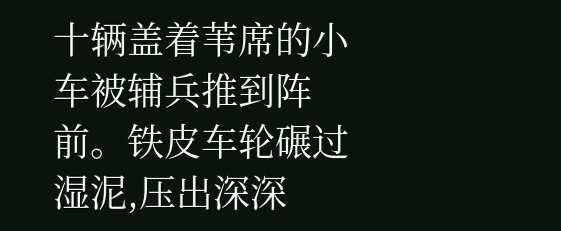十辆盖着苇席的小车被辅兵推到阵前。铁皮车轮碾过湿泥,压出深深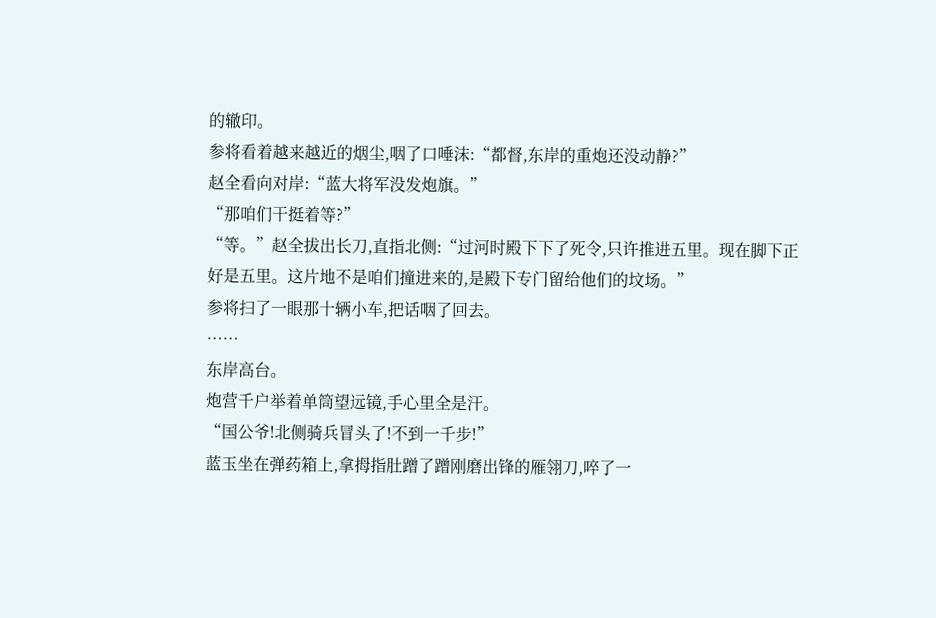的辙印。
参将看着越来越近的烟尘,咽了口唾沫:“都督,东岸的重炮还没动静?”
赵全看向对岸:“蓝大将军没发炮旗。”
“那咱们干挺着等?”
“等。”赵全拔出长刀,直指北侧:“过河时殿下下了死令,只许推进五里。现在脚下正好是五里。这片地不是咱们撞进来的,是殿下专门留给他们的坟场。”
参将扫了一眼那十辆小车,把话咽了回去。
……
东岸高台。
炮营千户举着单筒望远镜,手心里全是汗。
“国公爷!北侧骑兵冒头了!不到一千步!”
蓝玉坐在弹药箱上,拿拇指肚蹭了蹭刚磨出锋的雁翎刀,啐了一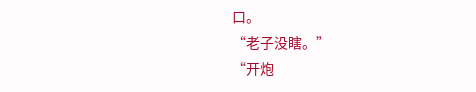口。
“老子没瞎。”
“开炮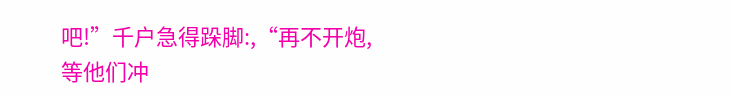吧!”千户急得跺脚:,“再不开炮,等他们冲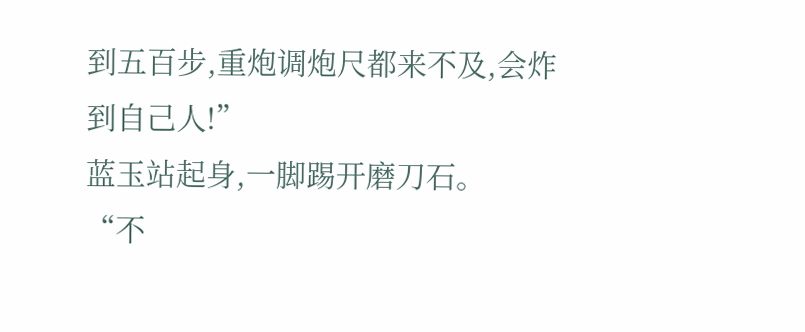到五百步,重炮调炮尺都来不及,会炸到自己人!”
蓝玉站起身,一脚踢开磨刀石。
“不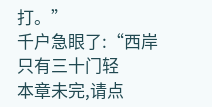打。”
千户急眼了:“西岸只有三十门轻
本章未完,请点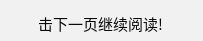击下一页继续阅读!